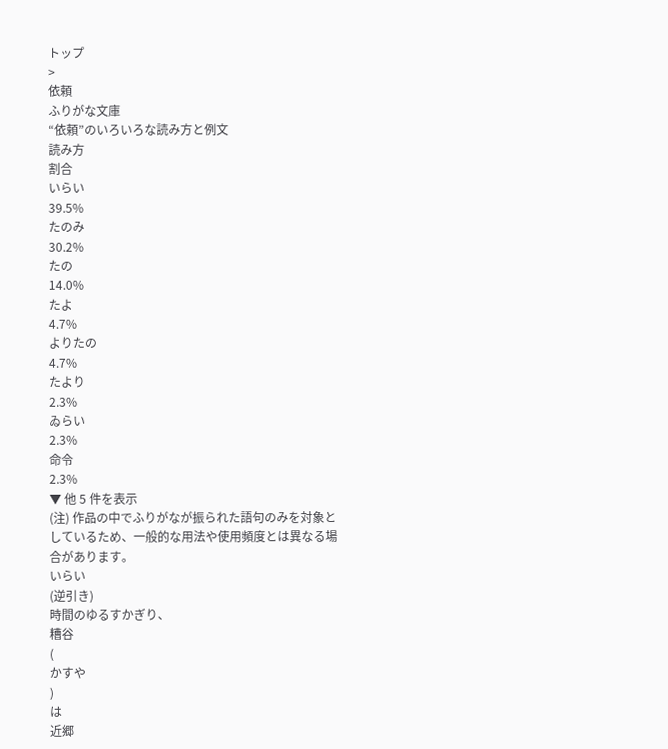トップ
>
依頼
ふりがな文庫
“依頼”のいろいろな読み方と例文
読み方
割合
いらい
39.5%
たのみ
30.2%
たの
14.0%
たよ
4.7%
よりたの
4.7%
たより
2.3%
ゐらい
2.3%
命令
2.3%
▼ 他 5 件を表示
(注) 作品の中でふりがなが振られた語句のみを対象としているため、一般的な用法や使用頻度とは異なる場合があります。
いらい
(逆引き)
時間のゆるすかぎり、
糟谷
(
かすや
)
は
近郷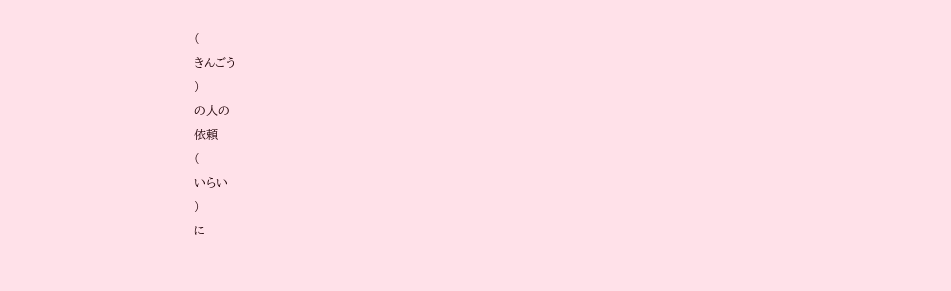(
きんごう
)
の人の
依頼
(
いらい
)
に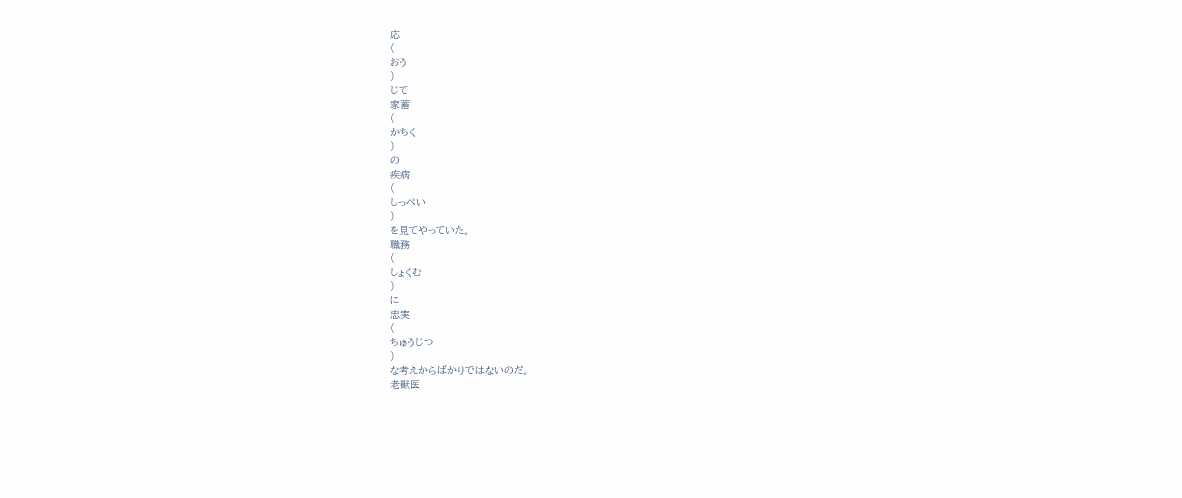応
(
おう
)
じて
家蓄
(
かちく
)
の
疾病
(
しっぺい
)
を見てやっていた。
職務
(
しょくむ
)
に
忠実
(
ちゅうじつ
)
な考えからばかりではないのだ。
老獣医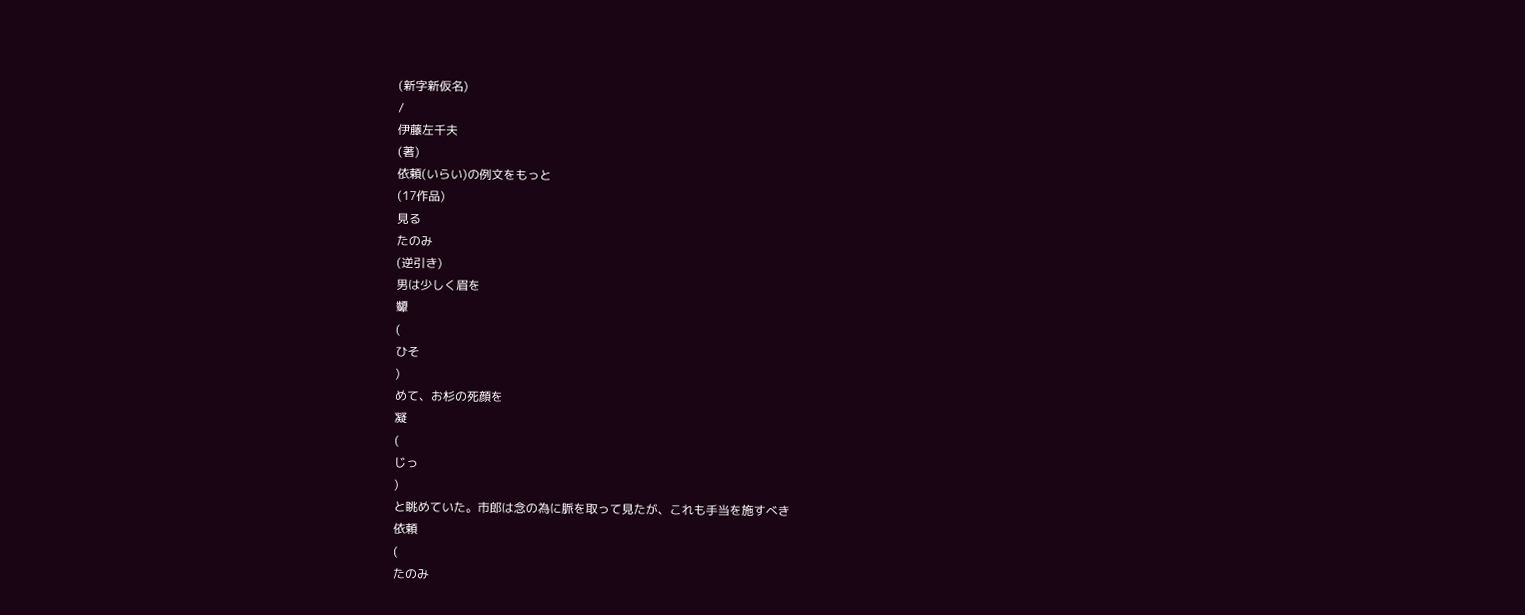(新字新仮名)
/
伊藤左千夫
(著)
依頼(いらい)の例文をもっと
(17作品)
見る
たのみ
(逆引き)
男は少しく眉を
顰
(
ひそ
)
めて、お杉の死顔を
凝
(
じっ
)
と眺めていた。市郎は念の為に脈を取って見たが、これも手当を施すべき
依頼
(
たのみ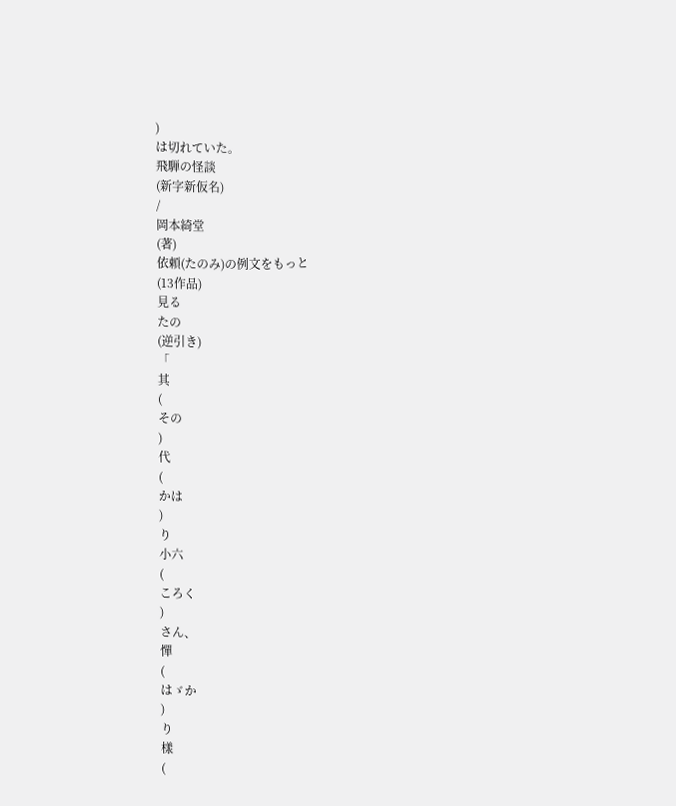)
は切れていた。
飛騨の怪談
(新字新仮名)
/
岡本綺堂
(著)
依頼(たのみ)の例文をもっと
(13作品)
見る
たの
(逆引き)
「
其
(
その
)
代
(
かは
)
り
小六
(
ころく
)
さん、
憚
(
はゞか
)
り
樣
(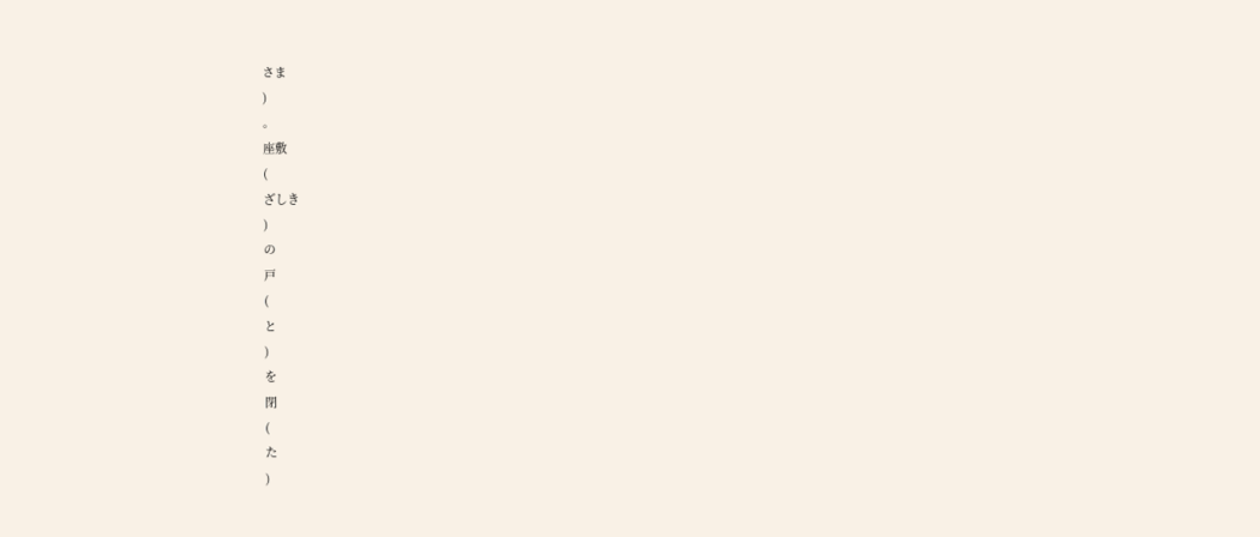さま
)
。
座敷
(
ざしき
)
の
戸
(
と
)
を
閉
(
た
)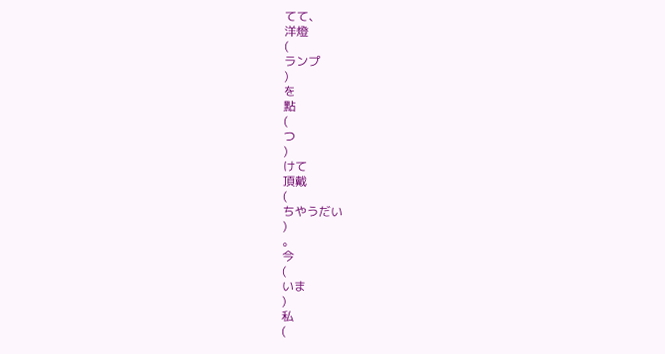てて、
洋燈
(
ランプ
)
を
點
(
つ
)
けて
頂戴
(
ちやうだい
)
。
今
(
いま
)
私
(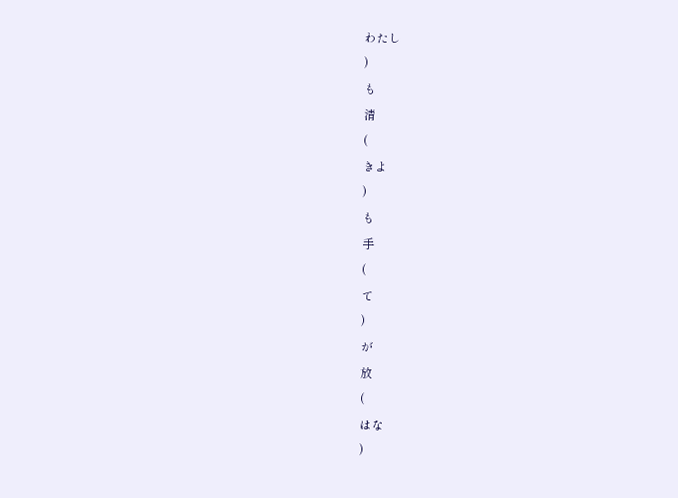わたし
)
も
清
(
きよ
)
も
手
(
て
)
が
放
(
はな
)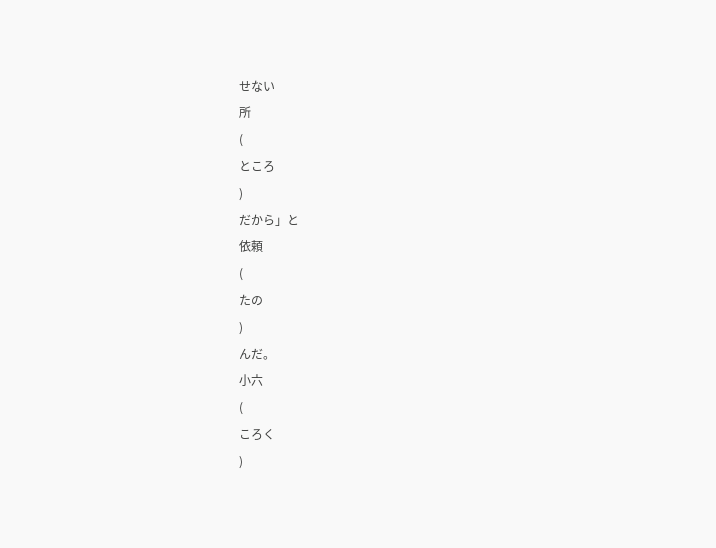せない
所
(
ところ
)
だから」と
依頼
(
たの
)
んだ。
小六
(
ころく
)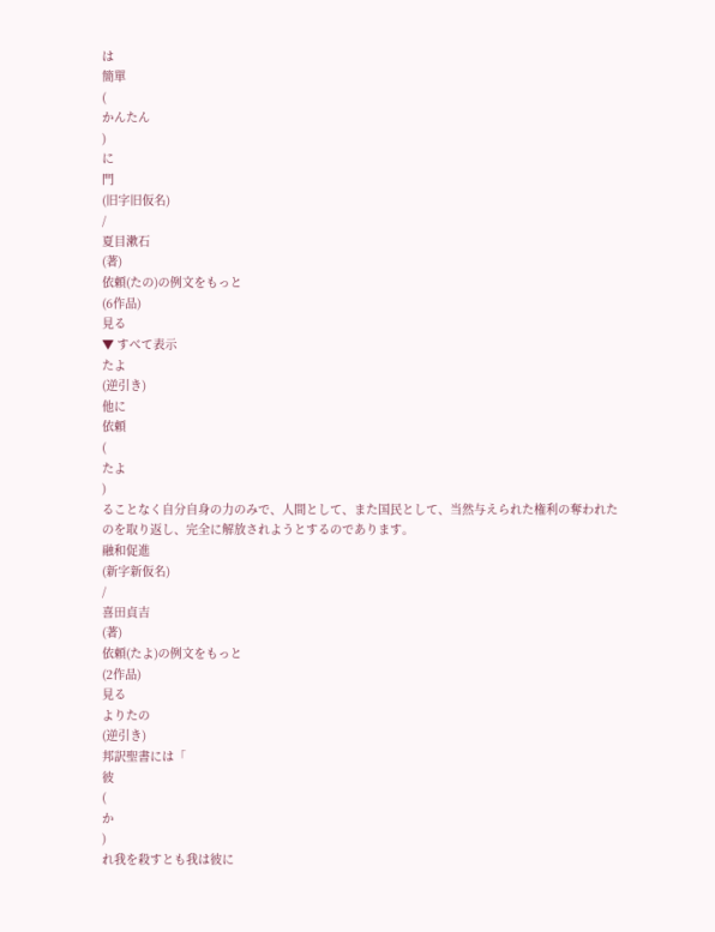は
簡單
(
かんたん
)
に
門
(旧字旧仮名)
/
夏目漱石
(著)
依頼(たの)の例文をもっと
(6作品)
見る
▼ すべて表示
たよ
(逆引き)
他に
依頼
(
たよ
)
ることなく自分自身の力のみで、人間として、また国民として、当然与えられた権利の奪われたのを取り返し、完全に解放されようとするのであります。
融和促進
(新字新仮名)
/
喜田貞吉
(著)
依頼(たよ)の例文をもっと
(2作品)
見る
よりたの
(逆引き)
邦訳聖書には「
彼
(
か
)
れ我を殺すとも我は彼に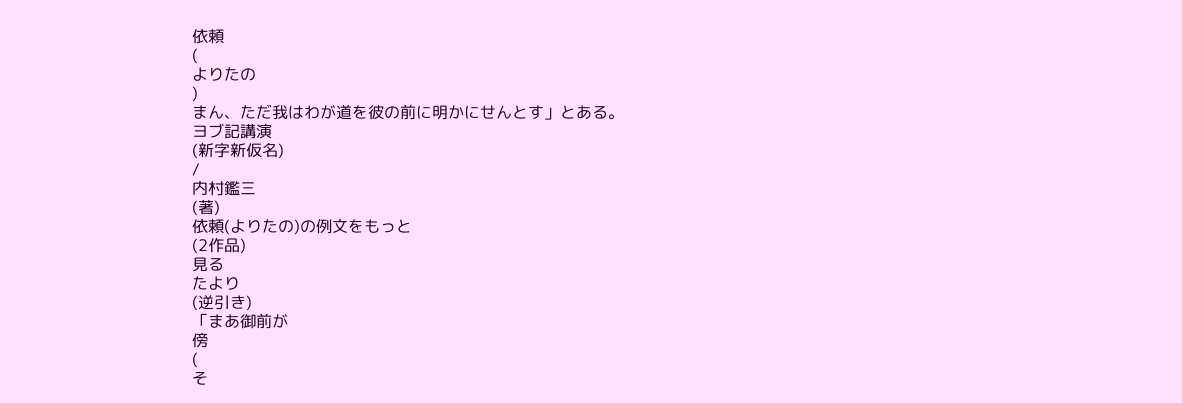依頼
(
よりたの
)
まん、ただ我はわが道を彼の前に明かにせんとす」とある。
ヨブ記講演
(新字新仮名)
/
内村鑑三
(著)
依頼(よりたの)の例文をもっと
(2作品)
見る
たより
(逆引き)
「まあ御前が
傍
(
そ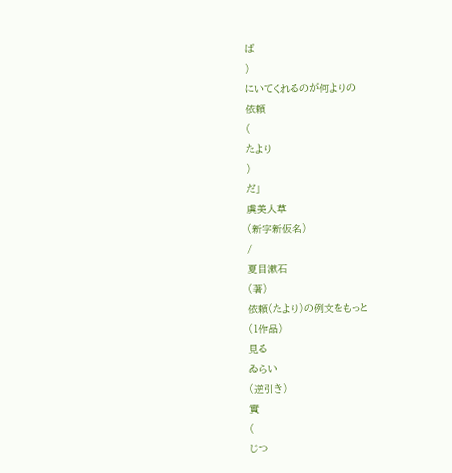ば
)
にいてくれるのが何よりの
依頼
(
たより
)
だ」
虞美人草
(新字新仮名)
/
夏目漱石
(著)
依頼(たより)の例文をもっと
(1作品)
見る
ゐらい
(逆引き)
實
(
じつ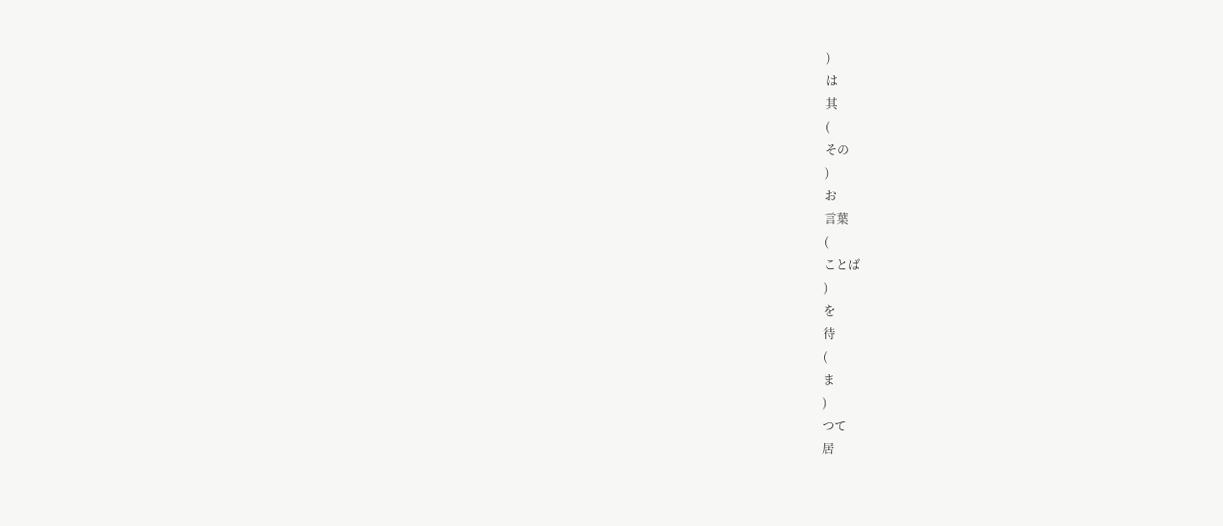)
は
其
(
その
)
お
言葉
(
ことば
)
を
待
(
ま
)
つて
居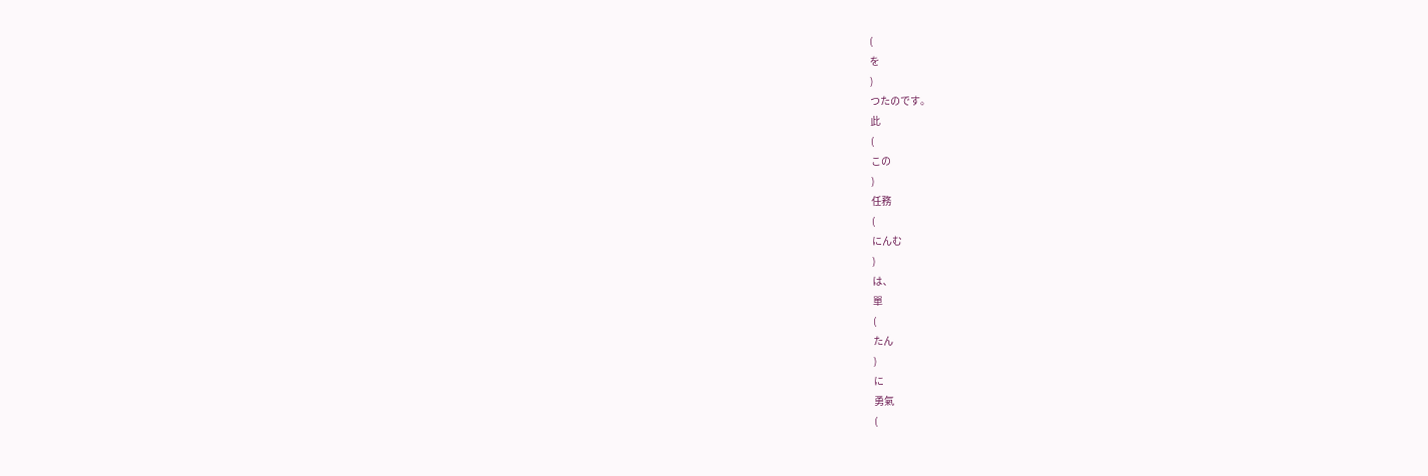(
を
)
つたのです。
此
(
この
)
任務
(
にんむ
)
は、
單
(
たん
)
に
勇氣
(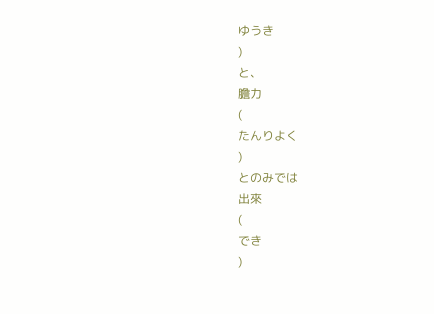ゆうき
)
と、
膽力
(
たんりよく
)
とのみでは
出來
(
でき
)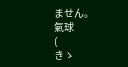ません。
氣球
(
きゝ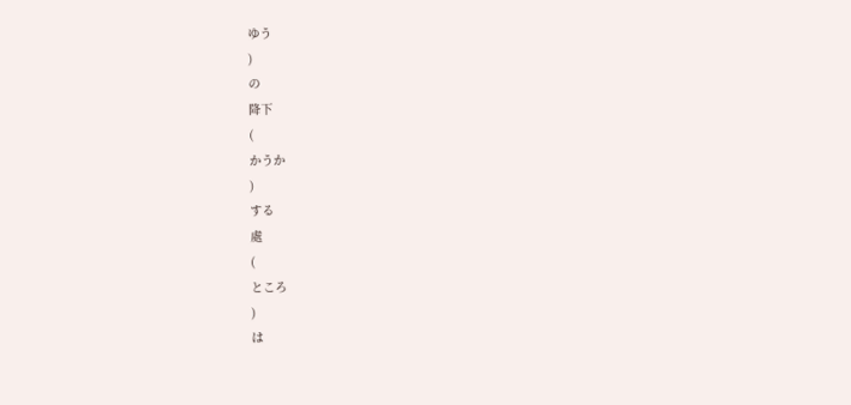ゆう
)
の
降下
(
かうか
)
する
處
(
ところ
)
は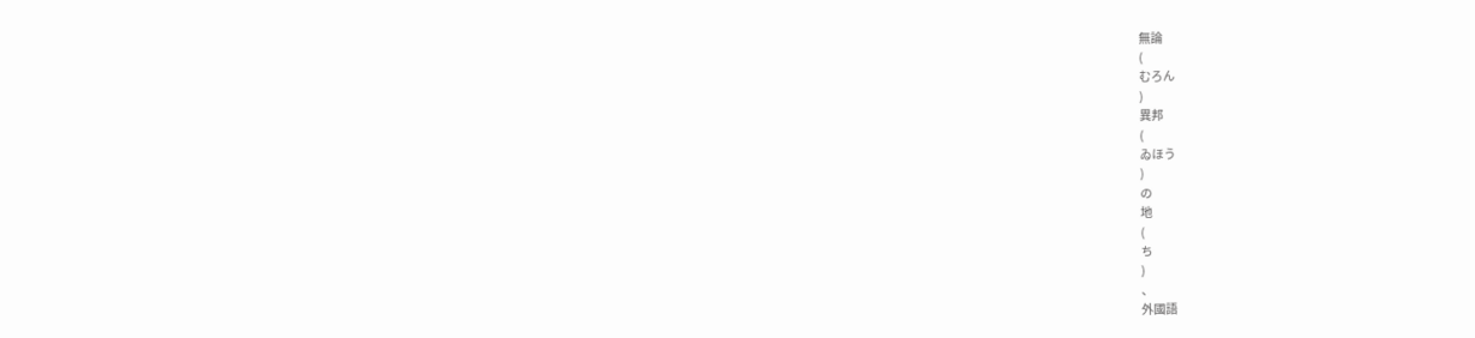無論
(
むろん
)
異邦
(
ゐほう
)
の
地
(
ち
)
、
外國語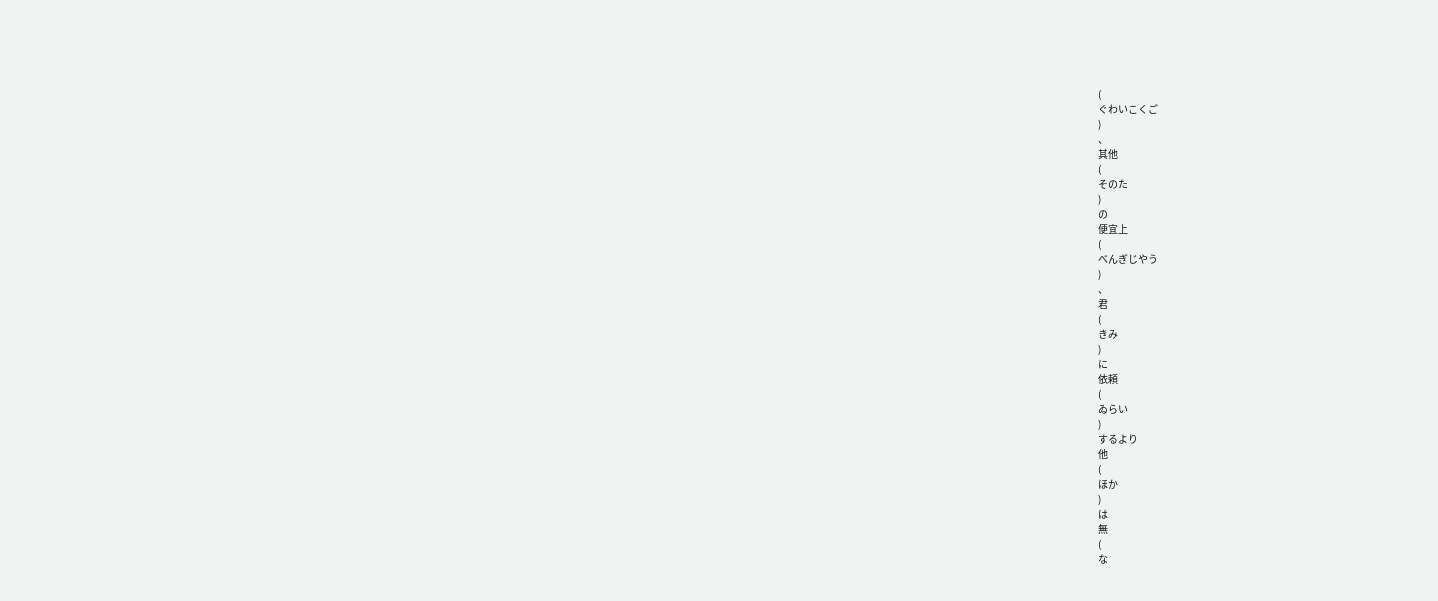(
ぐわいこくご
)
、
其他
(
そのた
)
の
便宜上
(
べんぎじやう
)
、
君
(
きみ
)
に
依頼
(
ゐらい
)
するより
他
(
ほか
)
は
無
(
な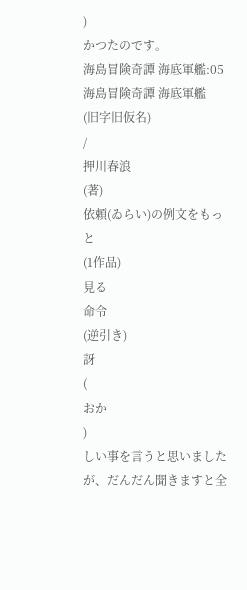)
かつたのです。
海島冒険奇譚 海底軍艦:05 海島冒険奇譚 海底軍艦
(旧字旧仮名)
/
押川春浪
(著)
依頼(ゐらい)の例文をもっと
(1作品)
見る
命令
(逆引き)
訝
(
おか
)
しい事を言うと思いましたが、だんだん聞きますと全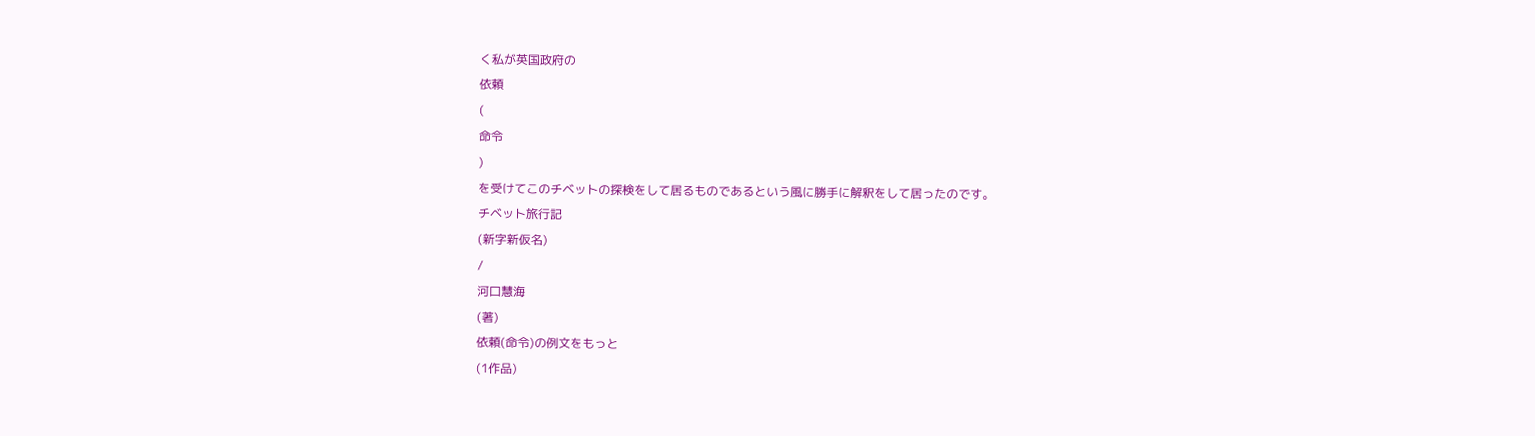く私が英国政府の
依頼
(
命令
)
を受けてこのチベットの探検をして居るものであるという風に勝手に解釈をして居ったのです。
チベット旅行記
(新字新仮名)
/
河口慧海
(著)
依頼(命令)の例文をもっと
(1作品)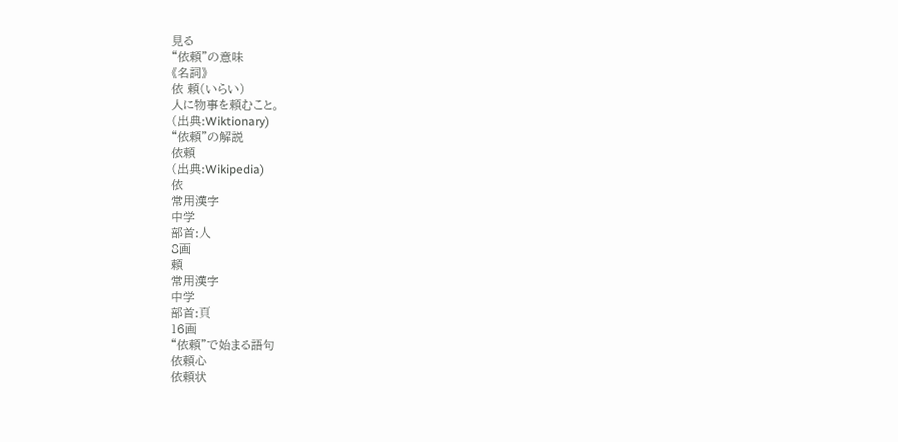見る
“依頼”の意味
《名詞》
依 頼(いらい)
人に物事を頼むこと。
(出典:Wiktionary)
“依頼”の解説
依頼
(出典:Wikipedia)
依
常用漢字
中学
部首:⼈
8画
頼
常用漢字
中学
部首:⾴
16画
“依頼”で始まる語句
依頼心
依頼状